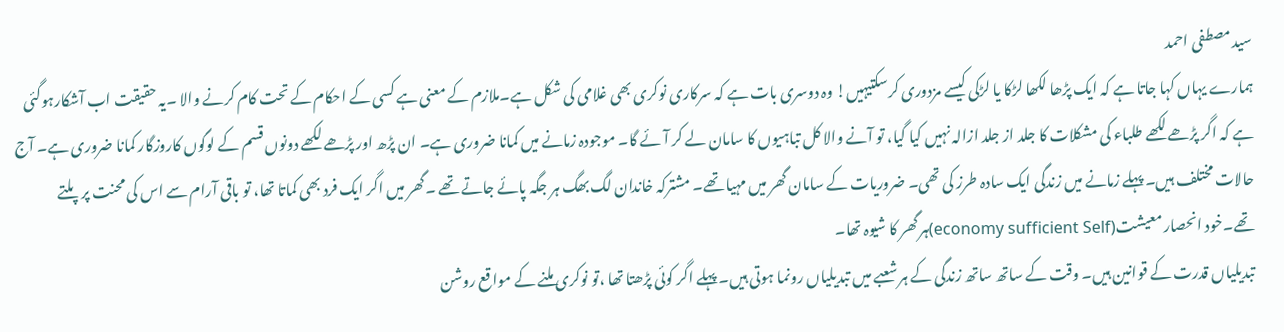سید مصطفی احمد
ہمارے یہاں کہا جاتا ہے کہ ایک پڑھا لکھا لڑکا یا لڑکی کیسے مزدوری کرسکتیہیں! وہ دوسری بات ہے کہ سرکاری نوکری بھی غلامی کی شکل ہے۔ملازم کے معنی ہے کسی کے احکام کے تحت کام کرنے والا ۔یہ حقیقت اب آشکارہوگئی ہے کہ اگر پڑھے لکھے طلباء کی مشکلات کا جلد از جلد ازالہ نہیں کیا گیا، تو آنے والا کل تباہیوں کا سامان لے کر آئے گا۔ موجودہ زمانے میں کمانا ضروری ہے۔ ان پڑھ اور پڑھے لکھے دونوں قسم کے لوگوں کاروزگار کمانا ضروری ہے۔ آج حالات مختلف ہیں۔ پہلے زمانے میں زندگی ایک سادہ طرز کی تھی۔ ضروریات کے سامان گھر میں مہیا تھے۔ مشترکہ خاندان لگ بھگ ہر جگہ پائے جاتے تھے ۔گھر میں اگر ایک فرد بھی کماتا تھا، تو باقی آرام سے اس کی محنت پر پلتے تھے۔خود انحصار معیشت(economy sufficient Self)ہر گھر کا شیوہ تھا۔
تبدیلیاں قدرت کے قوانین ہیں۔ وقت کے ساتھ ساتھ زندگی کے ہر شعبے میں تبدیلیاں رونما ہوتی ہیں۔ پہلے اگر کوئی پڑھتا تھا ،تو نوکری ملنے کے مواقع روشن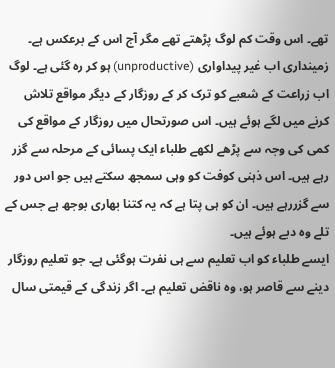تھے۔ اس وقت کم لوگ پڑھتے تھے مگر آج اس کے برعکس ہے۔ زمینداری اب غیر پیداواری (unproductive) ہو کر رہ گئی ہے۔ لوگ اب زراعت کے شعبے کو ترک کر کے روزگار کے دیگر مواقع تلاش کرنے میں لگے ہوئے ہیں۔ اس صورتحال میں روزگار کے مواقع کی کمی کی وجہ سے پڑھے لکھے طلباء ایک پسائی کے مرحلہ سے گزر رہے ہیں۔ اس ذہنی کوفت کو وہی سمجھ سکتے ہیں جو اس دور سے گزررہے ہیں۔ ان کو ہی پتا ہے کہ یہ کتنا بھاری بوجھ ہے جس کے تلے وہ دبے ہوئے ہیں۔
ایسے طلباء کو اب تعلیم سے ہی نفرت ہوگئی ہے۔ جو تعلیم روزگار دینے سے قاصر ہو، وہ ناقض تعلیم ہے۔ اگر زندگی کے قیمتی سال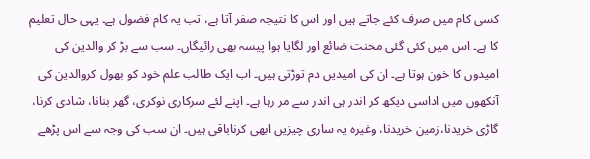کسی کام میں صرف کئے جاتے ہیں اور اس کا نتیجہ صفر آتا ہے، تب یہ کام فضول ہے۔ یہی حال تعلیم کا ہے۔ اس میں کئی گئی محنت ضائع اور لگایا ہوا پیسہ بھی رائیگاں۔ سب سے بڑ کر والدین کی امیدوں کا خون ہوتا ہے۔ ان کی امیدیں دم توڑتی ہیں۔ اب ایک طالب علم خود کو بھول کروالدین کی آنکھوں میں اداسی دیکھ کر اندر ہی اندر سے مر رہا ہے۔ اپنے لئے سرکاری نوکری، گھر بنانا، شادی کرنا، گاڑی خریدنا،زمین خریدنا، وغیرہ یہ ساری چیزیں ابھی کرناباقی ہیں۔ ان سب کی وجہ سے اس پڑھے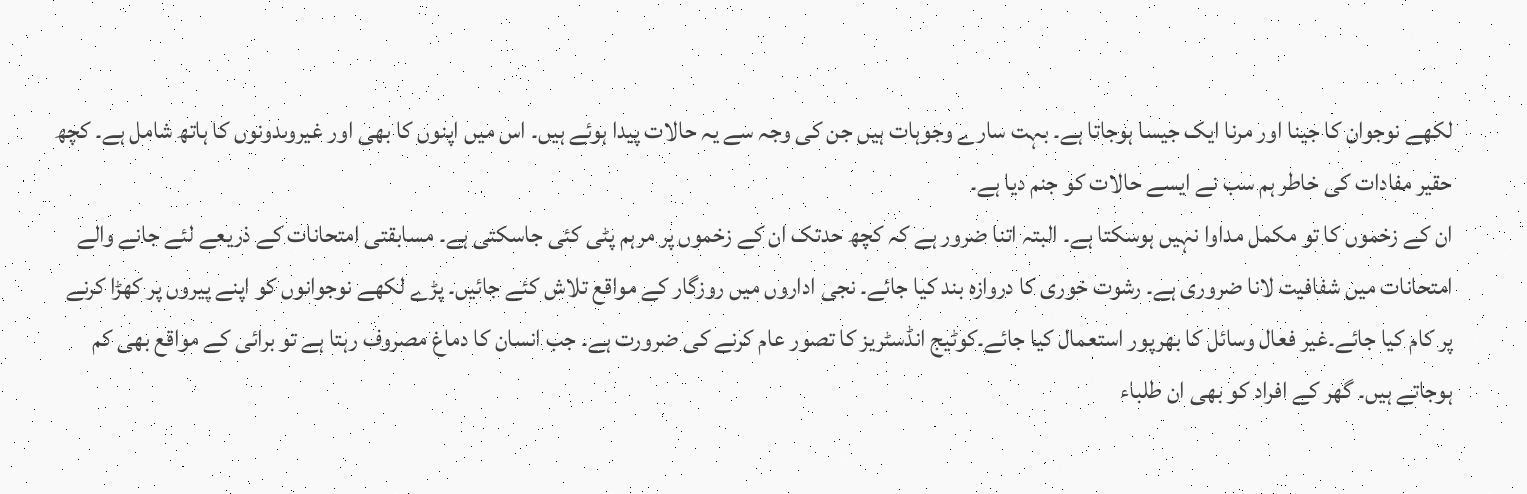لکھے نوجوان کا جینا اور مرنا ایک جیسا ہوجاتا ہے۔ بہت سارے وجوہات ہیں جن کی وجہ سے یہ حالات پیدا ہوئے ہیں۔ اس میں اپنوں کا بھی اور غیروںدونوں کا ہاتھ شامل ہے۔ کچھ حقیر مفادات کی خاطر ہم سب نے ایسے حالات کو جنم دیا ہے۔
ان کے زخموں کا تو مکمل مداوا نہیں ہوسکتا ہے۔ البتہ اتنا ضرور ہے کہ کچھ حدتک ان کے زخموں پر مرہم پٹی کئی جاسکتی ہے۔ مسابقتی امتحانات کے ذریعے لئے جانے والے امتحانات میں شفافیت لانا ضروری ہے۔ رشوت خوری کا دروازہ بند کیا جائے۔ نجی اداروں میں روزگار کے مواقع تلاش کئے جائیں۔ پڑے لکھے نوجوانوں کو اپنے پیروں پر کھڑا کرنے پر کام کیا جائے۔غیر فعال وسائل کا بھرپور استعمال کیا جائے۔کوٹیج انڈسٹریز کا تصور عام کرنے کی ضرورت ہے۔ جب انسان کا دماغ مصروف رہتا ہے تو برائی کے مواقع بھی کم ہوجاتے ہیں۔ گھر کے افراد کو بھی ان طلباء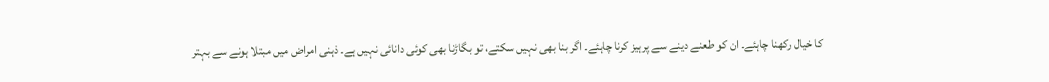کا خیال رکھنا چاہئے۔ ان کو طعنے دینے سے پرہیز کرنا چاہئے۔ اگر بنا بھی نہیں سکتے، تو بگاڑنا بھی کوئی دانائی نہیں ہے۔ ذہنی امراض میں مبتلا ہونے سے بہتر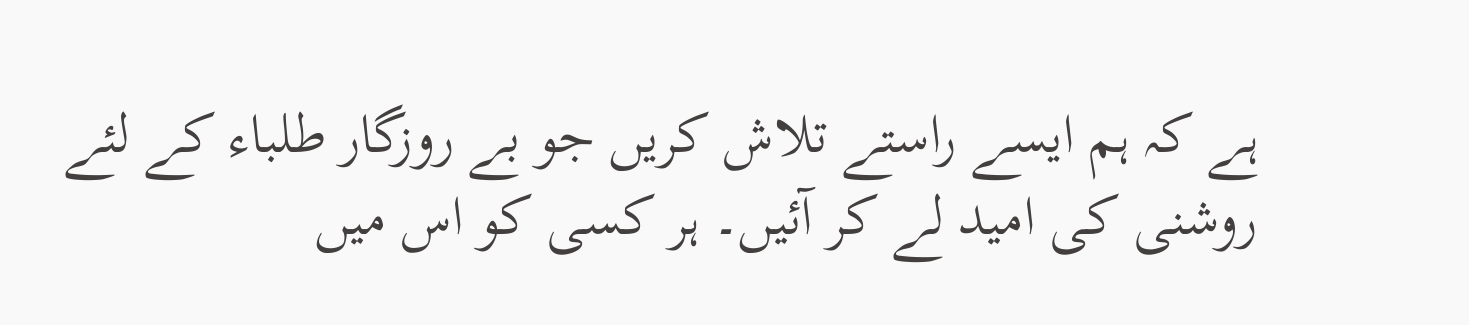ہے کہ ہم ایسے راستے تلاش کریں جو بے روزگار طلباء کے لئے روشنی کی امید لے کر آئیں۔ ہر کسی کو اس میں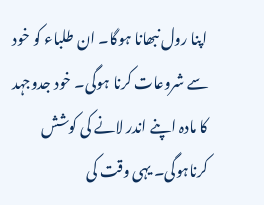اپنا رول نبھانا ہوگا۔ ان طلباء کو خود سے شروعات کرنا ہوگی۔ خود جدوجہد کا مادہ اپنے اندر لانے کی کوشش کرناہوگی۔ یہی وقت کی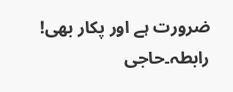ضرورت ہے اور پکار بھی!
رابطہ۔حاجی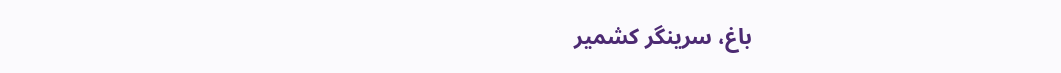باغ، سرینگر کشمیر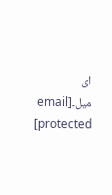ای میل۔[email protected]